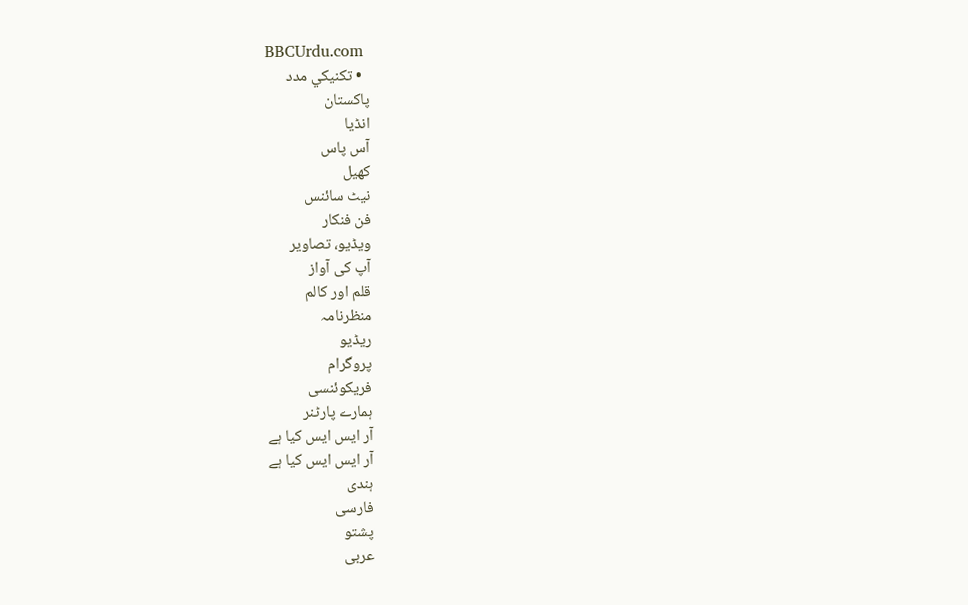BBCUrdu.com
  • تکنيکي مدد
پاکستان
انڈیا
آس پاس
کھیل
نیٹ سائنس
فن فنکار
ویڈیو، تصاویر
آپ کی آواز
قلم اور کالم
منظرنامہ
ریڈیو
پروگرام
فریکوئنسی
ہمارے پارٹنر
آر ایس ایس کیا ہے
آر ایس ایس کیا ہے
ہندی
فارسی
پشتو
عربی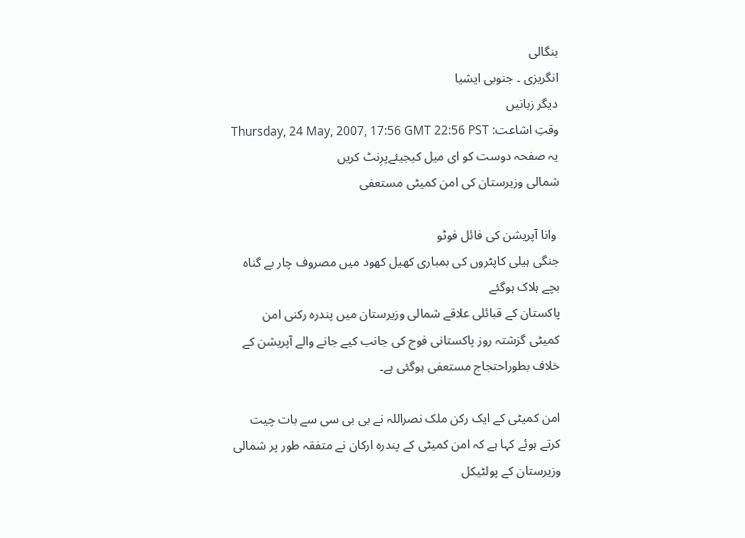بنگالی
انگریزی ۔ جنوبی ایشیا
دیگر زبانیں
وقتِ اشاعت: Thursday, 24 May, 2007, 17:56 GMT 22:56 PST
یہ صفحہ دوست کو ای میل کیجیئےپرِنٹ کریں
شمالی وزیرستان کی امن کمیٹی مستعفی

 وانا آپریشن کی فائل فوٹو
جنگی ہیلی کاپٹروں کی بمباری کھیل کھود میں مصروف چار بے گناہ بچے ہلاک ہوگئے
پاکستان کے قبائلی علاقے شمالی وزیرستان میں پندرہ رکنی امن کمیٹی گزشتہ روز پاکستانی فوج کی جانب کیے جانے والے آپریشن کے خلاف بطوراحتجاج مستعفی ہوگئی ہے۔

امن کمیٹی کے ایک رکن ملک نصراللہ نے بی بی سی سے بات چیت کرتے ہوئے کہا ہے کہ امن کمیٹی کے پندرہ ارکان نے متفقہ طور پر شمالی وزیرستان کے پولٹیکل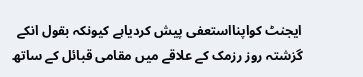ایجنٹ کواپنااستعفی پیش کردیاہے کیونکہ بقول انکے گزشتہ روز رزمک کے علاقے میں مقامی قبائل کے ساتھ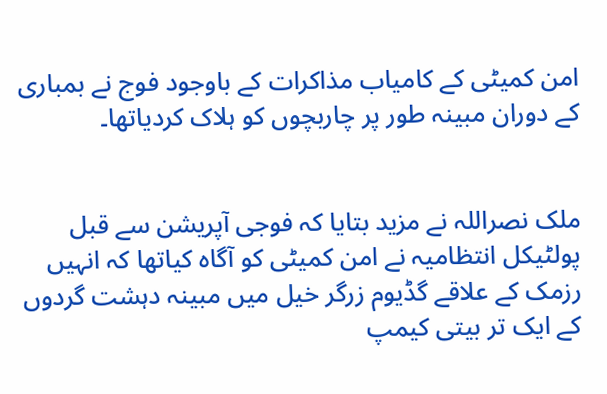امن کمیٹی کے کامیاب مذاکرات کے باوجود فوج نے بمباری کے دوران مبینہ طور پر چاربچوں کو ہلاک کردیاتھا۔


ملک نصراللہ نے مزید بتایا کہ فوجی آپریشن سے قبل پولٹیکل انتظامیہ نے امن کمیٹی کو آگاہ کیاتھا کہ انہیں رزمک کے علاقے گڈیوم زرگر خیل میں مبینہ دہشت گردوں کے ایک تر بیتی کیمپ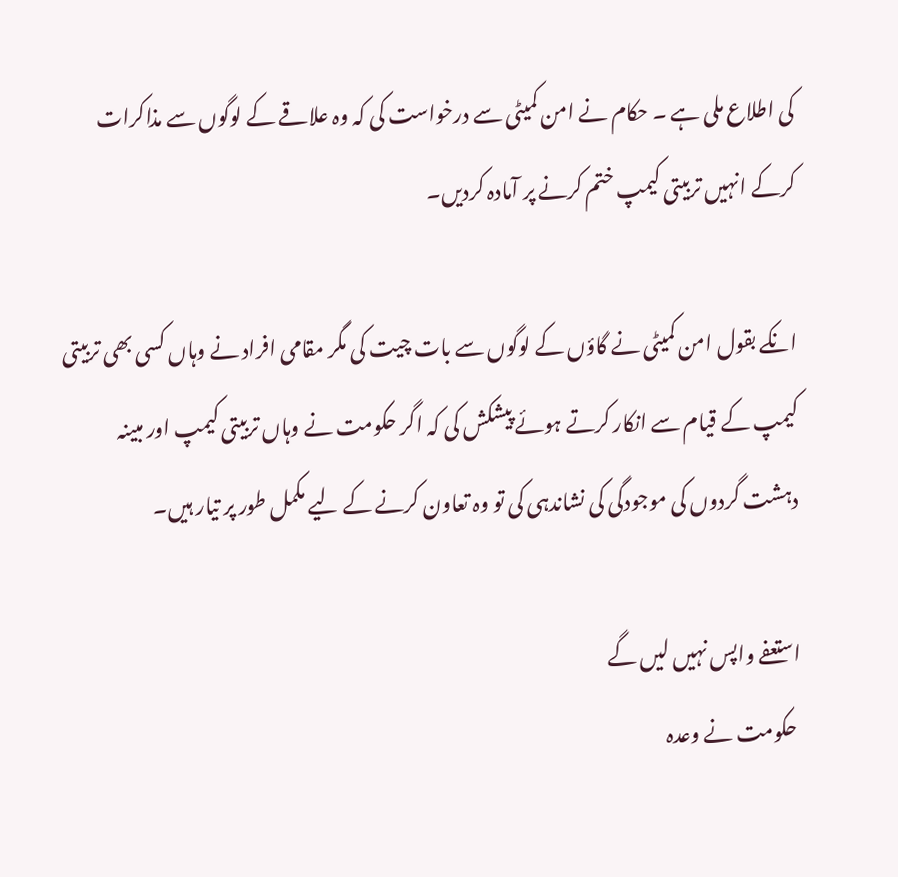کی اطلاع ملی ہے ۔ حکام نے امن کمیٹی سے درخواست کی کہ وہ علاقے کے لوگوں سے مذاکرات کرکے انہیں تربیتی کیمپ ختم کرنے پر آمادہ کردیں۔

انکے بقول امن کمیٹی نے گاؤں کے لوگوں سے بات چیت کی مگر مقامی افراد نے وہاں کسی بھی تربیتی کیمپ کے قیام سے انکار کرتے ہوئے پیشکش کی کہ اگر حکومت نے وہاں تربیتی کیمپ اور مبینہ دہشت گردوں کی موجودگی کی نشاندہی کی تو وہ تعاون کرنے کے لیے مکمل طور پر تیار ہیں۔

استعفے واپس نہیں لیں گے
 حکومت نے وعدہ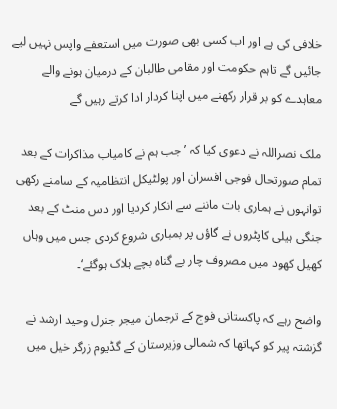خلافی کی ہے اور اب کسی بھی صورت میں استعفے واپس نہیں لیے جائیں گے تاہم حکومت اور مقامی طالبان کے درمیان ہونے والے معاہدے کو بر قرار رکھنے میں اپنا کردار ادا کرتے رہیں گے

ملک نصراللہ نے دعوی کیا کہ ’جب ہم نے کامیاب مذاکرات کے بعد تمام صورتحال فوجی افسران اور پولٹیکل انتظامیہ کے سامنے رکھی توانہوں نے ہماری بات ماننے سے انکار کردیا اور دس منٹ کے بعد جنگی ہیلی کاپٹروں نے گاؤں پر بمباری شروع کردی جس میں وہاں کھیل کھود میں مصروف چار بے گناہ بچے ہلاک ہوگئے‘۔

واضح رہے کہ پاکستانی فوج کے ترجمان میجر جنرل وحید ارشد نے گزشتہ پیر کو کہاتھا کہ شمالی وزیرستان کے گڈیوم زرگر خیل میں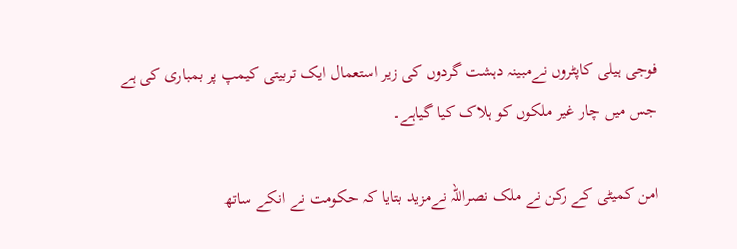فوجی ہیلی کاپٹروں نےمبینہ دہشت گردوں کی زیر استعمال ایک تربیتی کیمپ پر بمباری کی ہے جس میں چار غیر ملکوں کو ہلاک کیا گیاہے۔

امن کمیٹی کے رکن نے ملک نصراللہ نےمزید بتایا کہ حکومت نے انکے ساتھ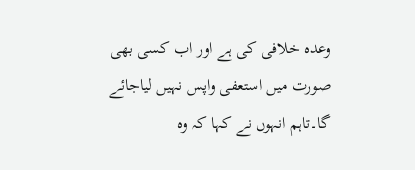وعدہ خلافی کی ہے اور اب کسی بھی صورت میں استعفی واپس نہیں لیاجائے گا۔تاہم انہوں نے کہا کہ وہ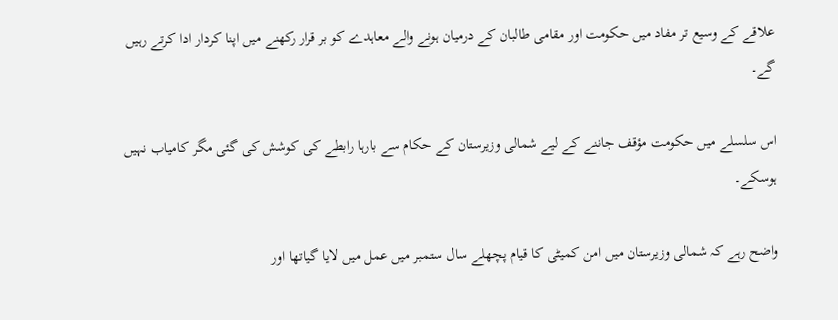علاقے کے وسیع تر مفاد میں حکومت اور مقامی طالبان کے درمیان ہونے والے معاہدے کو بر قرار رکھنے میں اپنا کردار ادا کرتے رہیں گے۔

اس سلسلے میں حکومت مؤقف جاننے کے لیے شمالی وزیرستان کے حکام سے بارہا رابطے کی کوشش کی گئی مگر کامیاب نہیں ہوسکے۔

واضح رہے کہ شمالی وزیرستان میں امن کمیٹی کا قیام پچھلے سال ستمبر میں عمل میں لایا گیاتھا اور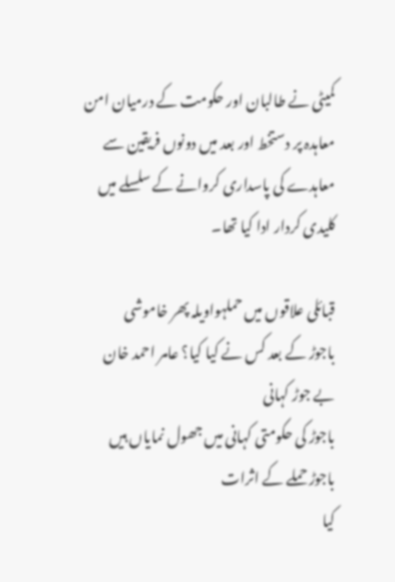کمیٹی نے طالبان اور حکومت کے درمیان امن معاہدہ پر دستخط اور بعد میں دونوں فریقین سے معاہدے کی پاسداری کروانے کے سلسلے میں کلیدی کردار ادا کیا تھا۔

قبائلی علاقوں میں حملہواویلہ پھر خاموشی
باجوڑ کے بعد کس نے کیا کیا؟ عامر احمد خان
بے جوڑ کہانی
باجوڑ کی حکومتی کہانی میں جھول نمایاں ہیں
باجوڑ حملے کے اثرات
کیا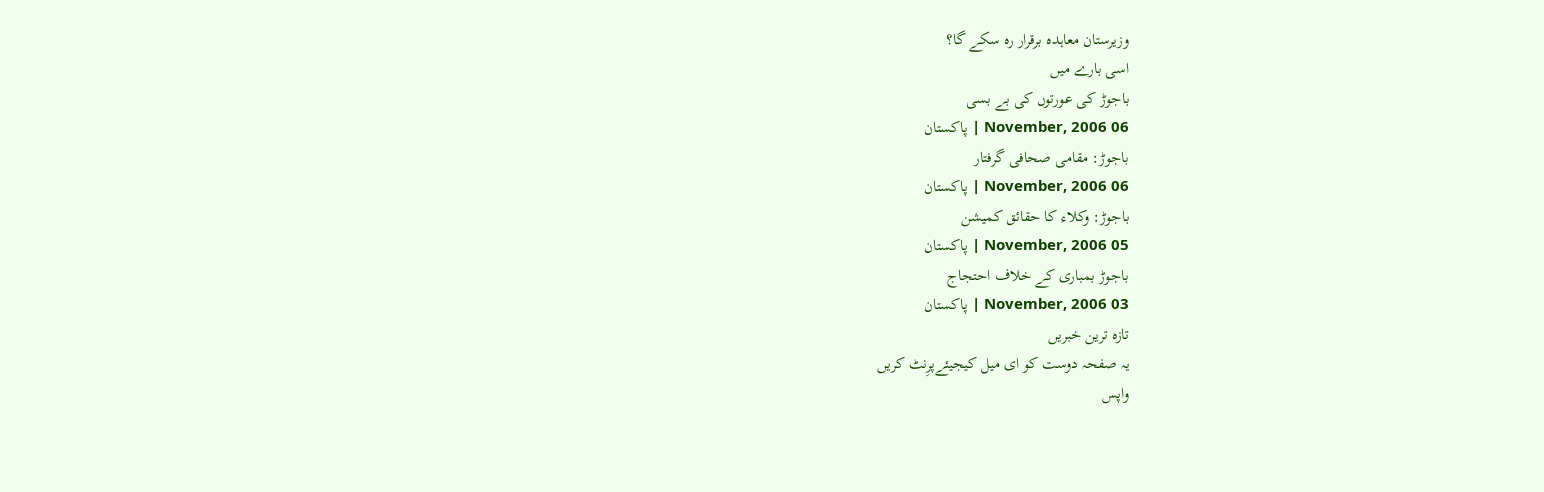وزیرستان معاہدہ برقرار رہ سکے گا؟
اسی بارے میں
باجوڑ کی عورتوں کی بے بسی
06 November, 2006 | پاکستان
باجوڑ: مقامی صحافی گرفتار
06 November, 2006 | پاکستان
باجوڑ: وکلاء کا حقائق کمیشن
05 November, 2006 | پاکستان
باجوڑ بمباری کے خلاف احتجاج
03 November, 2006 | پاکستان
تازہ ترین خبریں
یہ صفحہ دوست کو ای میل کیجیئےپرِنٹ کریں
واپس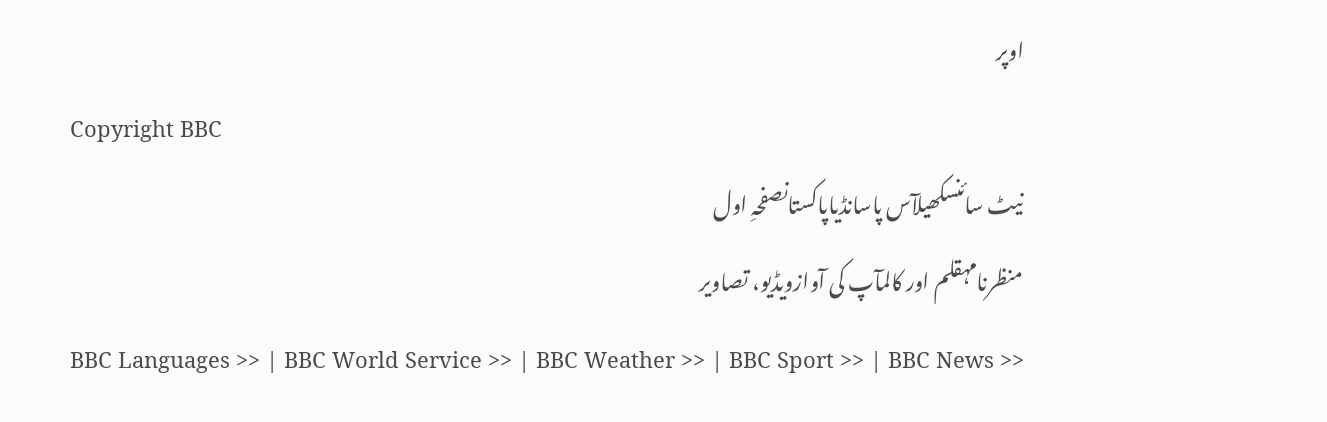اوپر
Copyright BBC
نیٹ سائنسکھیلآس پاسانڈیاپاکستانصفحہِ اول
منظرنامہقلم اور کالمآپ کی آوازویڈیو، تصاویر
BBC Languages >> | BBC World Service >> | BBC Weather >> | BBC Sport >> | BBC News >>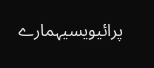پرائیویسیہمارے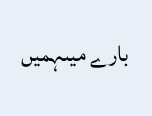بارے میںہمیں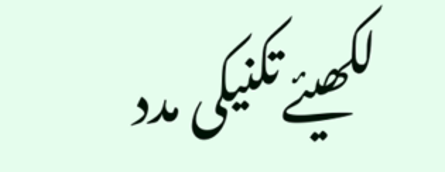لکھیئےتکنیکی مدد